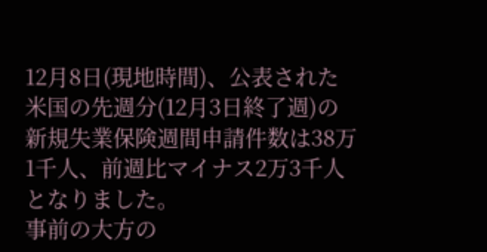12月8日(現地時間)、公表された米国の先週分(12月3日終了週)の新規失業保険週間申請件数は38万1千人、前週比マイナス2万3千人となりました。
事前の大方の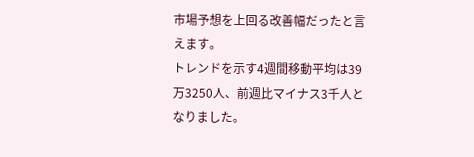市場予想を上回る改善幅だったと言えます。
トレンドを示す4週間移動平均は39万3250人、前週比マイナス3千人となりました。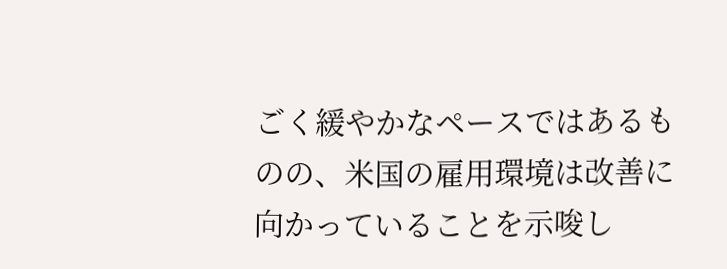ごく緩やかなペースではあるものの、米国の雇用環境は改善に向かっていることを示唆し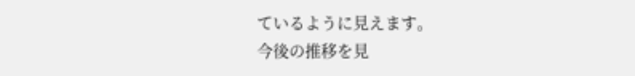ているように見えます。
今後の推移を見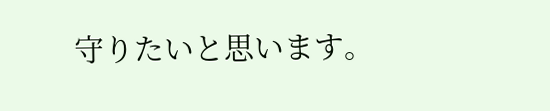守りたいと思います。